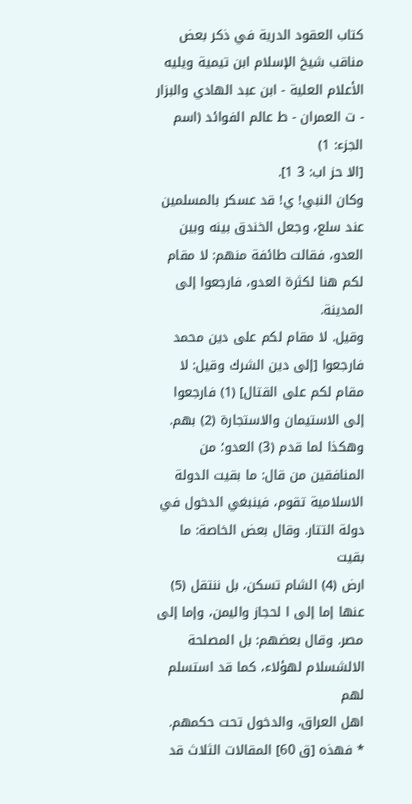كتاب العقود الدرية في ذكر بعض مناقب شيخ الإسلام ابن تيمية ويليه الأعلام العلية - ابن عبد الهادي والبزار - ت العمران - ط عالم الفوائد (اسم الجزء: 1)
[الا حز اب: 3 1].
وكان النبي! ي! قد عسكر بالمسلمين عند سلع، وجعل الخندق بينه وبين
العدو، فقالت طائفة منهم: لا مقام لكم هنا لكثرة العدو، فارجعوا إلى المدينة.
وقيل. لا مقام لكم على دين محمد فارجعوا [إلى دين الشرك وقيل: لا
مقام لكم على القتال] (1) فارجعوا إلى الاستيمان والاستجارة (2) بهم.
وهكذا لما قدم (3) العدو؛ من المنافقين من قال: ما بقيت الدولة
الاسلامية تقوم، فينبغي الدخول في دولة التتار. وقال بعض الخاصة: ما بقيت
ارض (4) الشام تسكن، بل ننتقل (5) عنها إما إلى ا لحجاز واليمن، وإما إلى
مصر. وقال بعضهم: بل المصلحة الالشسلام لهؤلاء، كما قد استسلم لهم
اهل العراق، والدخول تحت حكمهم.
* فهذه [ق 60] المقالات الثلاث قد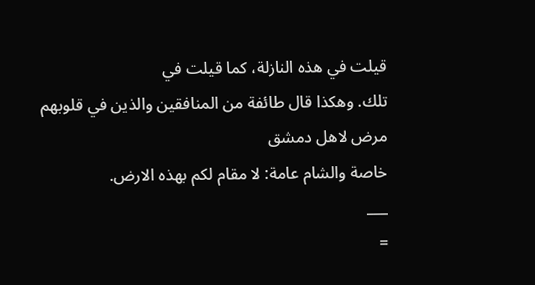قيلت في هذه النازلة، كما قيلت في
تلك. وهكذا قال طائفة من المنافقين والذين في قلوبهم مرض لاهل دمشق
خاصة والشام عامة: لا مقام لكم بهذه الارض.
___
=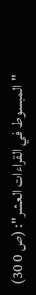"المبسوط في القراءات العشر": (ص 0 30)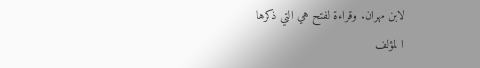لابن مهران. وقراءة لفتح هي التي ذكرها
ا لمؤلف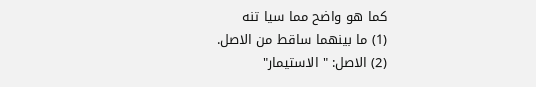كما هو واضح مما سيا تنه
(1) ما بينهما ساقط من الاصل.
(2) الاصل: " الاستيمار"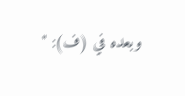وبعده في (ف): "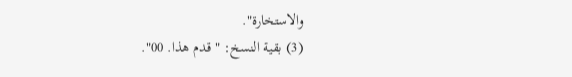والاستخارة".
(3) بقية النسخ: " قدم هذا. 00".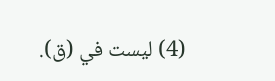(4) ليست في (ق).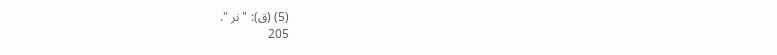(5) (ق): " نر ".
205